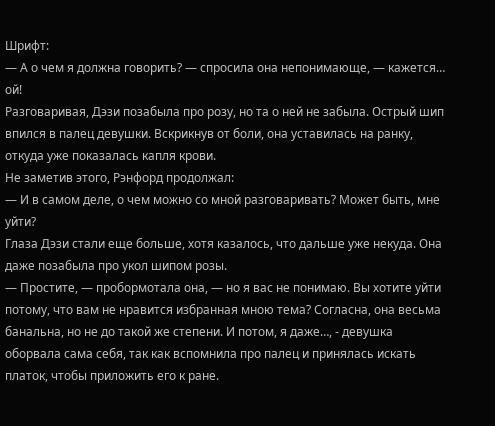Шрифт:
— А о чем я должна говорить? — спросила она непонимающе, — кажется… ой!
Разговаривая, Дэзи позабыла про розу, но та о ней не забыла. Острый шип впился в палец девушки. Вскрикнув от боли, она уставилась на ранку, откуда уже показалась капля крови.
Не заметив этого, Рэнфорд продолжал:
— И в самом деле, о чем можно со мной разговаривать? Может быть, мне уйти?
Глаза Дэзи стали еще больше, хотя казалось, что дальше уже некуда. Она даже позабыла про укол шипом розы.
— Простите, — пробормотала она, — но я вас не понимаю. Вы хотите уйти потому, что вам не нравится избранная мною тема? Согласна, она весьма банальна, но не до такой же степени. И потом, я даже…, - девушка оборвала сама себя, так как вспомнила про палец и принялась искать платок, чтобы приложить его к ране.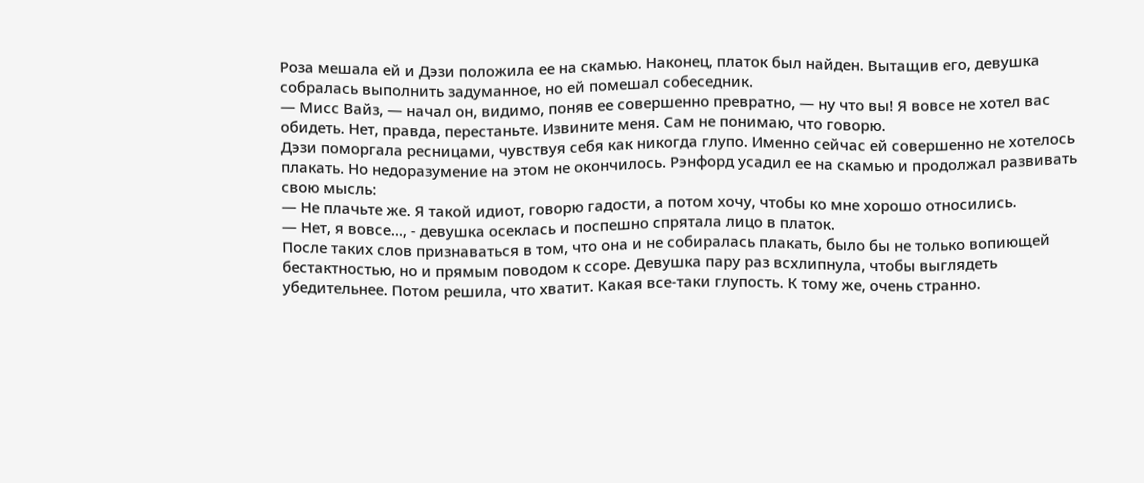Роза мешала ей и Дэзи положила ее на скамью. Наконец, платок был найден. Вытащив его, девушка собралась выполнить задуманное, но ей помешал собеседник.
— Мисс Вайз, — начал он, видимо, поняв ее совершенно превратно, — ну что вы! Я вовсе не хотел вас обидеть. Нет, правда, перестаньте. Извините меня. Сам не понимаю, что говорю.
Дэзи поморгала ресницами, чувствуя себя как никогда глупо. Именно сейчас ей совершенно не хотелось плакать. Но недоразумение на этом не окончилось. Рэнфорд усадил ее на скамью и продолжал развивать свою мысль:
— Не плачьте же. Я такой идиот, говорю гадости, а потом хочу, чтобы ко мне хорошо относились.
— Нет, я вовсе…, - девушка осеклась и поспешно спрятала лицо в платок.
После таких слов признаваться в том, что она и не собиралась плакать, было бы не только вопиющей бестактностью, но и прямым поводом к ссоре. Девушка пару раз всхлипнула, чтобы выглядеть убедительнее. Потом решила, что хватит. Какая все-таки глупость. К тому же, очень странно.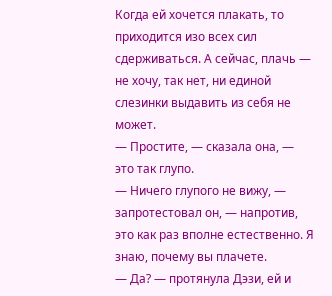Когда ей хочется плакать, то приходится изо всех сил сдерживаться. А сейчас, плачь — не хочу, так нет, ни единой слезинки выдавить из себя не может.
— Простите, — сказала она, — это так глупо.
— Ничего глупого не вижу, — запротестовал он, — напротив, это как раз вполне естественно. Я знаю, почему вы плачете.
— Да? — протянула Дэзи, ей и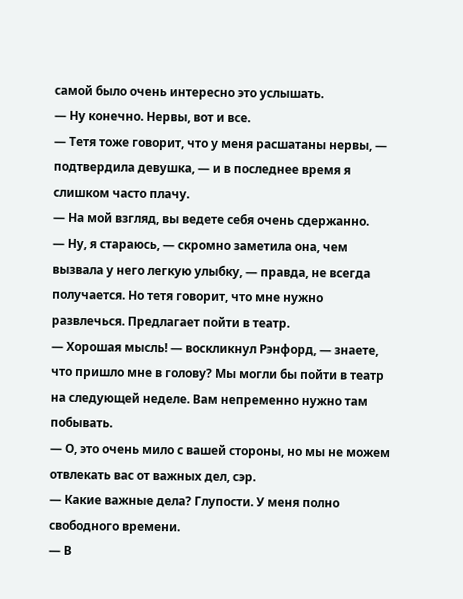самой было очень интересно это услышать.
— Ну конечно. Нервы, вот и все.
— Тетя тоже говорит, что у меня расшатаны нервы, — подтвердила девушка, — и в последнее время я слишком часто плачу.
— На мой взгляд, вы ведете себя очень сдержанно.
— Ну, я стараюсь, — скромно заметила она, чем вызвала у него легкую улыбку, — правда, не всегда получается. Но тетя говорит, что мне нужно развлечься. Предлагает пойти в театр.
— Хорошая мысль! — воскликнул Рэнфорд, — знаете, что пришло мне в голову? Мы могли бы пойти в театр на следующей неделе. Вам непременно нужно там побывать.
— О, это очень мило с вашей стороны, но мы не можем отвлекать вас от важных дел, сэр.
— Какие важные дела? Глупости. У меня полно свободного времени.
— В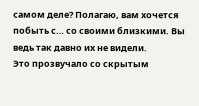самом деле? Полагаю, вам хочется побыть с… со своими близкими. Вы ведь так давно их не видели.
Это прозвучало со скрытым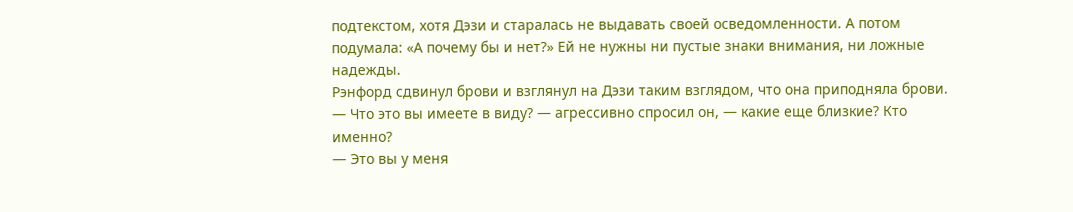подтекстом, хотя Дэзи и старалась не выдавать своей осведомленности. А потом подумала: «А почему бы и нет?» Ей не нужны ни пустые знаки внимания, ни ложные надежды.
Рэнфорд сдвинул брови и взглянул на Дэзи таким взглядом, что она приподняла брови.
— Что это вы имеете в виду? — агрессивно спросил он, — какие еще близкие? Кто именно?
— Это вы у меня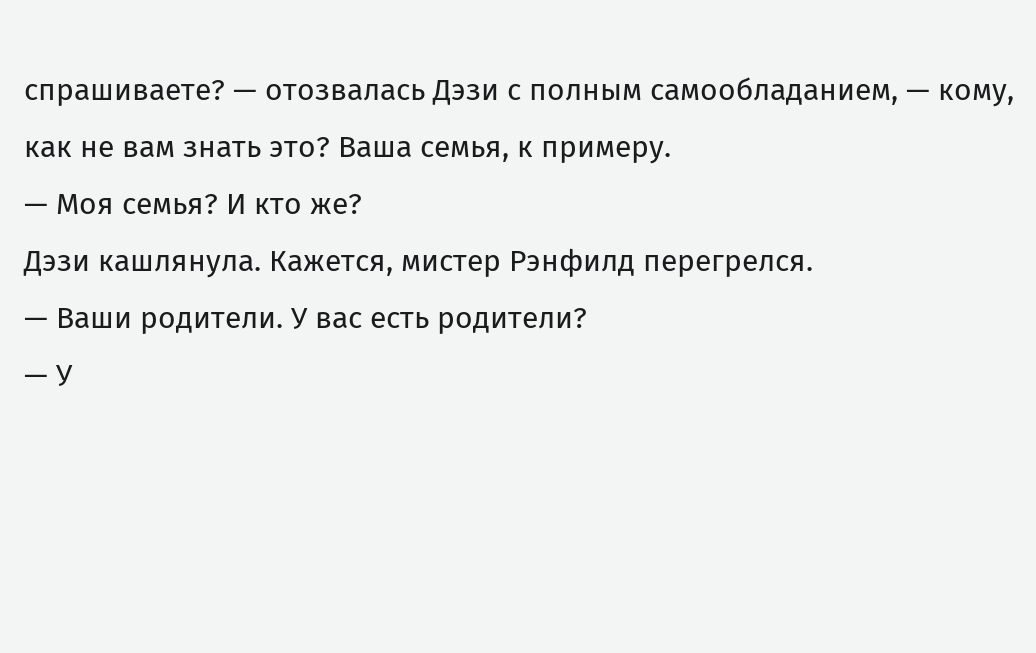спрашиваете? — отозвалась Дэзи с полным самообладанием, — кому, как не вам знать это? Ваша семья, к примеру.
— Моя семья? И кто же?
Дэзи кашлянула. Кажется, мистер Рэнфилд перегрелся.
— Ваши родители. У вас есть родители?
— У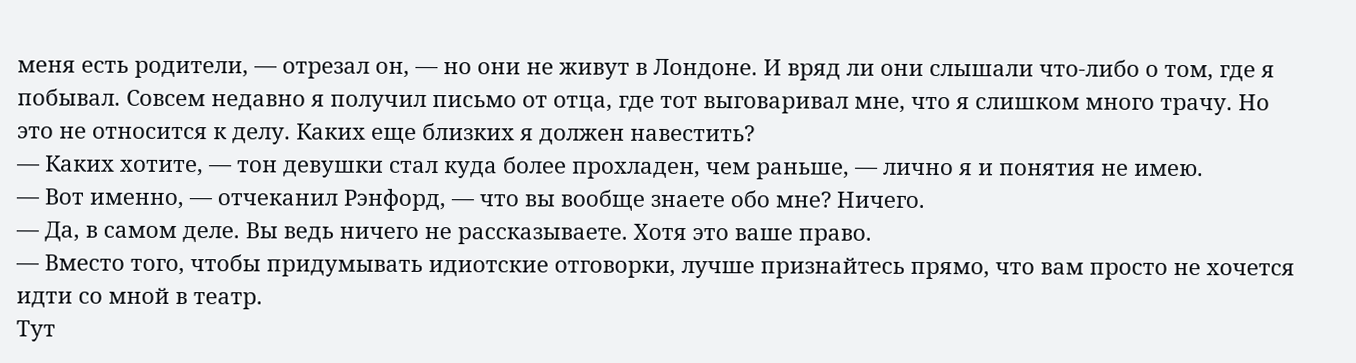меня есть родители, — отрезал он, — но они не живут в Лондоне. И вряд ли они слышали что-либо о том, где я побывал. Совсем недавно я получил письмо от отца, где тот выговаривал мне, что я слишком много трачу. Но это не относится к делу. Каких еще близких я должен навестить?
— Каких хотите, — тон девушки стал куда более прохладен, чем раньше, — лично я и понятия не имею.
— Вот именно, — отчеканил Рэнфорд, — что вы вообще знаете обо мне? Ничего.
— Да, в самом деле. Вы ведь ничего не рассказываете. Хотя это ваше право.
— Вместо того, чтобы придумывать идиотские отговорки, лучше признайтесь прямо, что вам просто не хочется идти со мной в театр.
Тут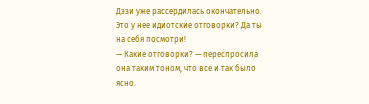Дэзи уже рассердилась окончательно. Это у нее идиотские отговорки? Да ты на себя посмотри!
— Какие отговорки? — переспросила она таким тоном, что все и так было ясно.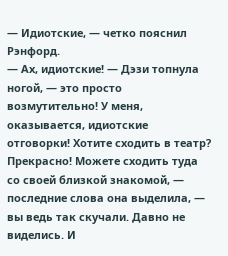— Идиотские, — четко пояснил Рэнфорд.
— Ах, идиотские! — Дэзи топнула ногой, — это просто возмутительно! У меня, оказывается, идиотские отговорки! Хотите сходить в театр? Прекрасно! Можете сходить туда со своей близкой знакомой, — последние слова она выделила, — вы ведь так скучали. Давно не виделись. И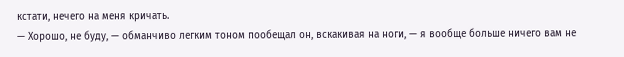кстати, нечего на меня кричать.
— Хорошо, не буду, — обманчиво легким тоном пообещал он, вскакивая на ноги, — я вообще больше ничего вам не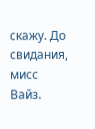скажу. До свидания, мисс Вайз.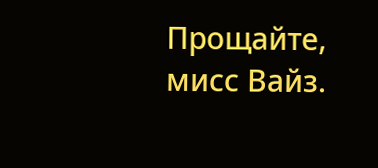Прощайте, мисс Вайз.